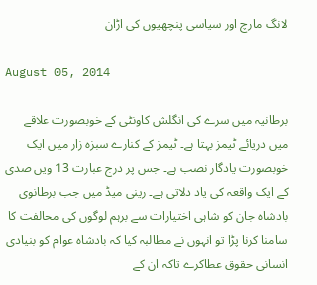لانگ مارچ اور سیاسی پنچھیوں کی اڑان

August 05, 2014

برطانیہ میں سرے کی انگلش کاونٹی کے خوبصورت علاقے میں دریائے ٹیمز بہتا ہے۔ ٹیمز کے کنارے سبزہ زار میں ایک خوبصورت یادگار نصب ہے۔ جس پر درج عبارت 13 ویں صدی کے ایک واقعہ کی یاد دلاتی ہے۔ رینی میڈ میں جب برطانوی بادشاہ جان کو شاہی اختیارات سے برہم لوگوں کی محالفت کا سامنا کرنا پڑا تو انہوں نے مطالبہ کیا کہ بادشاہ عوام کو بنیادی انسانی حقوق عطاکرے تاکہ ان کے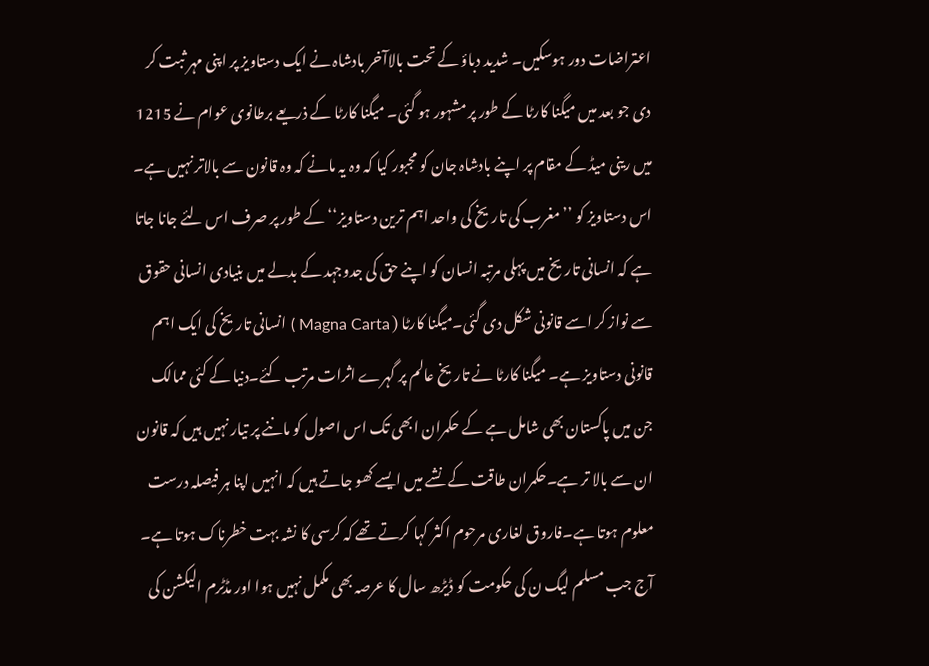اعتراضات دور ہوسکیں۔ شدید دباؤ کے تحت بالاآخر بادشاہ نے ایک دستاویز پر اپنی مہر ثبت کر دی جو بعد میں میگنا کارٹا کے طور پر مشہور ہو گئی۔ میگنا کارٹا کے ذریعے برطانوی عوام نے 1215 میں رینی میڈ کے مقام پر اپنے بادشاہ جان کو مجبور کیا کہ وہ یہ مانے کہ وہ قانون سے بالاتر نہیں ہے۔ اس دستاویز کو ’’مغرب کی تاریخ کی واحد اہم ترین دستاویز‘‘ کے طور پر صرف اس لئے جانا جاتا ہے کہ انسانی تاریخ میں پہلی مرتبہ انسان کو اپنے حق کی جدوجہد کے بدلے میں بنیادی انسانی حقوق سے نواز کر اسے قانونی شکل دی گئی۔میگنا کارٹا ( Magna Carta ) انسانی تاریخ کی ایک اہم قانونی دستاویز ہے۔ میگنا کارٹا نے تاریخ عالم پر گہرے اثرات مرتب کئے۔دنیا کے کئی ممالک جن میں پاکستان بھی شامل ہے کے حکمران ابھی تک اس اصول کو ماننے پر تیار نہیں ہیں کہ قانون ان سے بالا تر ہے۔حکمران طاقت کے نشے میں ایسے کھو جاتے ہیں کہ انہیں اپنا ہر فیصلہ درست معلوم ہوتا ہے۔فاروق لغاری مرحوم اکثر کہا کرتے تھے کہ کرسی کا نشہ بہت خطرناک ہوتا ہے۔
آج جب مسلم لیگ ن کی حکومت کو ڈیڑھ سال کا عرصہ بھی مکمل نہیں ہوا اور مڈٹرم الیکشن کی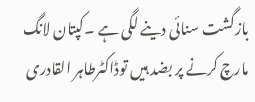بازگشت سنائی دینے لگی ہے ۔کپتان لانگ مارچ کرنے پر بضد ہیں توڈاکٹرطاہر القادری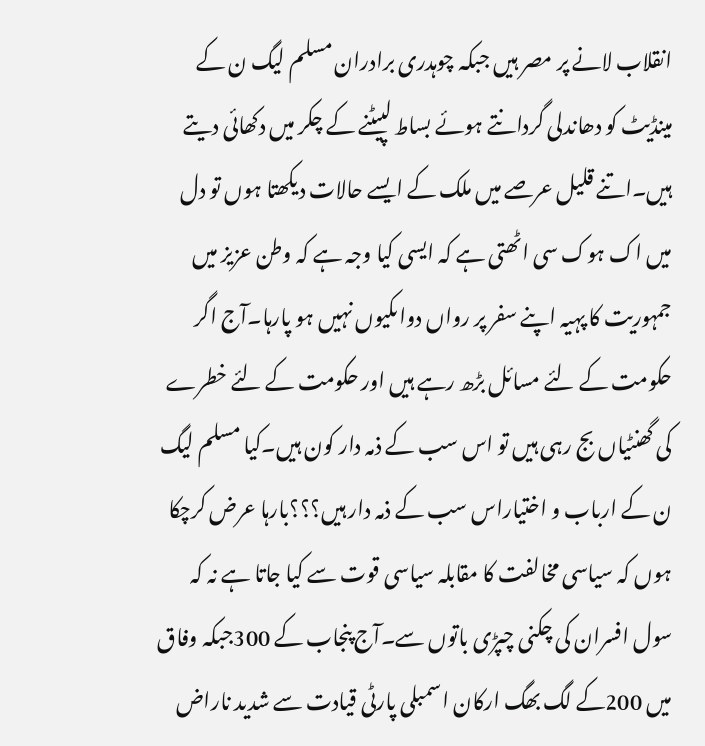انقلاب لانے پر مصر ہیں جبکہ چوہدری برادران مسلم لیگ ن کے مینڈیٹ کو دھاندلی گردانتے ہوئے بساط لپیٹنے کے چکر میں دکھائی دیتے ہیں۔اتنے قلیل عرصے میں ملک کے ایسے حالات دیکھتا ہوں تو دل میں اک ہوک سی اٹھتی ہے کہ ایسی کیا وجہ ہے کہ وطن عزیز میں جمہوریت کا پہیہ اپنے سفر پر رواں دواںکیوں نہیں ہو پارہا۔آج اگر حکومت کے لئے مسائل بڑھ رہے ہیں اور حکومت کے لئے خطرے کی گھنٹیاں بج رہی ہیں تو اس سب کے ذمہ دار کون ہیں۔کیا مسلم لیگ ن کے ارباب و اختیاراس سب کے ذمہ دار ہیں؟؟؟بارہا عرض کرچکا ہوں کہ سیاسی مخالفت کا مقابلہ سیاسی قوت سے کیا جاتا ہے نہ کہ سول افسران کی چکنی چپڑی باتوں سے۔آج پنجاب کے 300جبکہ وفاق میں 200کے لگ بھگ ارکان اسمبلی پارٹی قیادت سے شدید ناراض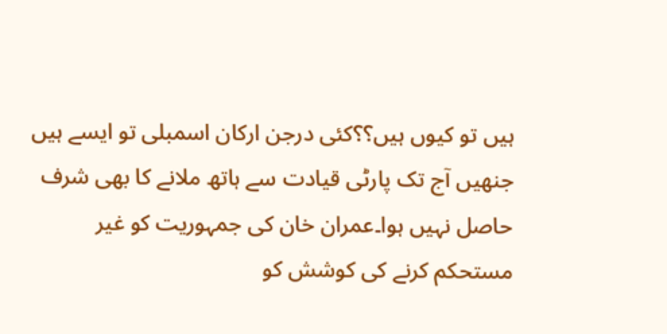ہیں تو کیوں ہیں؟؟کئی درجن ارکان اسمبلی تو ایسے ہیں جنھیں آج تک پارٹی قیادت سے ہاتھ ملانے کا بھی شرف حاصل نہیں ہوا۔عمران خان کی جمہوریت کو غیر مستحکم کرنے کی کوشش کو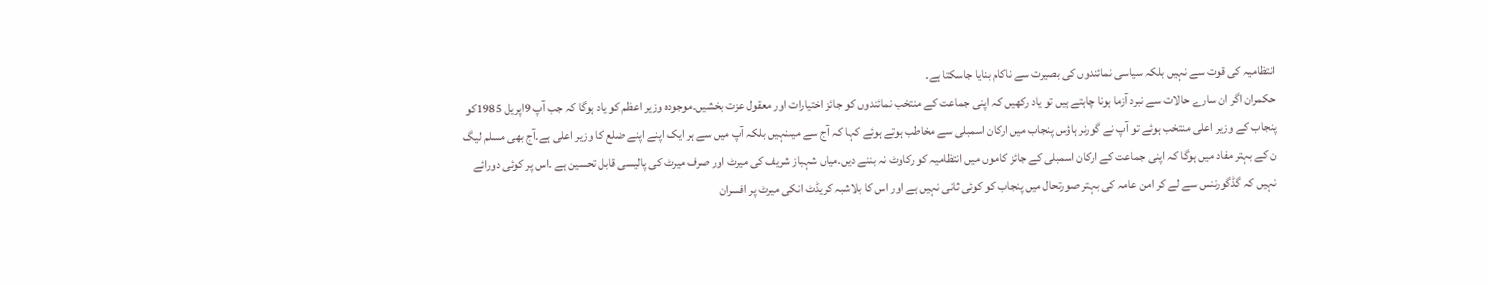انتظامیہ کی قوت سے نہیں بلکہ سیاسی نمائندوں کی بصیرت سے ناکام بنایا جاسکتا ہے۔
حکمران اگر ان سارے حالات سے نبرد آزما ہونا چاہتے ہیں تو یاد رکھیں کہ اپنی جماعت کے منتخب نمائندوں کو جائز اختیارات اور معقول عزت بخشیں۔موجودہ وزیر اعظم کو یاد ہوگا کہ جب آپ 9اپریل 1985کو پنجاب کے وزیر اعلی منتخب ہوئے تو آپ نے گورنر ہاؤس پنجاب میں ارکان اسمبلی سے مخاطب ہوتے ہوئے کہا کہ آج سے میںنہیں بلکہ آپ میں سے ہر ایک اپنے اپنے ضلع کا وزیر اعلی ہے۔آج بھی مسلم لیگ ن کے بہتر مفاد میں ہوگا کہ اپنی جماعت کے ارکان اسمبلی کے جائز کاموں میں انتظامیہ کو رکاوٹ نہ بننے دیں۔میاں شہباز شریف کی میرٹ اور صرف میرٹ کی پالیسی قابل تحسین ہے ۔اس پر کوئی دورائے نہیں کہ گڈگورننس سے لے کر امن عامہ کی بہتر صورتحال میں پنجاب کو کوئی ثانی نہیں ہے اور اس کا بلاشبہ کریڈٹ انکی میرٹ پر افسران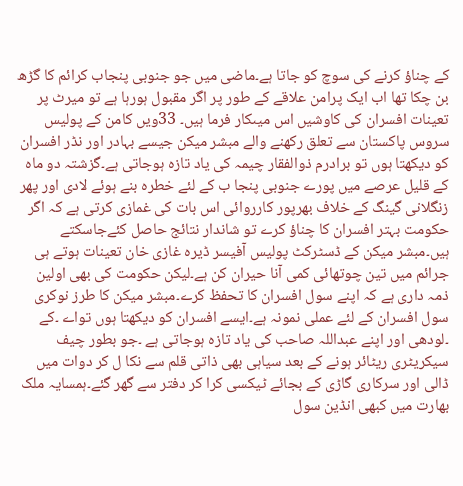کے چناؤ کرنے کی سوچ کو جاتا ہے۔ماضی میں جو جنوبی پنجاب کرائم کا گڑھ بن چکا تھا اب ایک پرامن علاقے کے طور پر اگر مقبول ہورہا ہے تو میرٹ پر تعینات افسران کی کاوشیں اس میںکار فرما ہیں۔ 33ویں کامن کے پولیس سروس پاکستان سے تعلق رکھنے والے مبشر میکن جیسے بہادر اور نڈر افسران کو دیکھتا ہوں تو برادرم ذوالفقار چیمہ کی یاد تازہ ہوجاتی ہے۔گزشتہ دو ماہ کے قلیل عرصے میں پورے جنوبی پنجا ب کے لئے خطرہ بنے ہوئے لادی اور پھر زنگلانی گینگ کے خلاف بھرپور کارروائی اس بات کی غمازی کرتی ہے کہ اگر حکومت بہتر افسران کا چناؤ کرے تو شاندار نتائج حاصل کئےجاسکتے ہیں۔مبشر میکن کے ڈسٹرکٹ پولیس آفیسر ڈیرہ غازی خان تعینات ہوتے ہی جرائم میں تین چوتھائی کمی آنا حیران کن ہے۔لیکن حکومت کی بھی اولین ذمہ داری ہے کہ اپنے سول افسران کا تحفظ کرے۔مبشر میکن کا طرز نوکری سول افسران کے لئے عملی نمونہ ہے۔ایسے افسران کو دیکھتا ہوں تواے ۔کے ۔لودھی اور اپنے عبداللہ صاحب کی یاد تازہ ہوجاتی ہے ۔جو بطور چیف سیکریٹری ریٹائر ہونے کے بعد سیاہی بھی ذاتی قلم سے نکا ل کر دوات میں ڈالی اور سرکاری گاڑی کے بجائے ٹیکسی کرا کر دفتر سے گھر گئے۔ہمسایہ ملک بھارت میں کبھی انڈین سول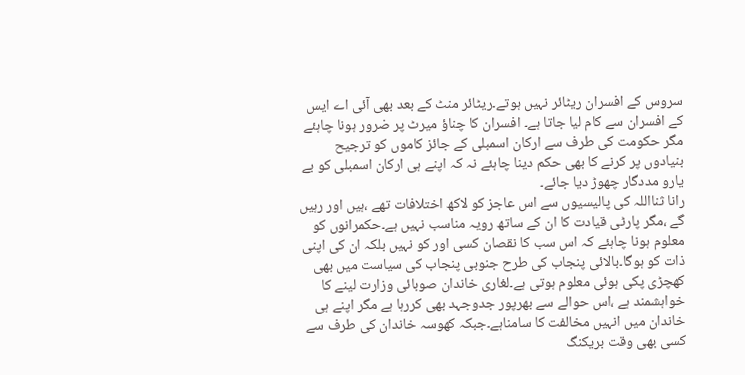سروس کے افسران ریٹائر نہیں ہوتے۔ریٹائر منٹ کے بعد بھی آئی اے ایس کے افسران سے کام لیا جاتا ہے۔ افسران کا چناؤ میرٹ پر ضرور ہونا چاہئے مگر حکومت کی طرف سے ارکان اسمبلی کے جائز کاموں کو ترجیح بنیادوں پر کرنے کا بھی حکم دینا چاہئے نہ کہ اپنے ہی ارکان اسمبلی کو بے یارو مددگار چھوڑ دیا جائے۔
رانا ثنااللہ کی پالیسیوں سے اس عاجز کو لاکھ اختلافات تھے ،ہیں اور رہیں گے ،مگر پارٹی قیادت کا ان کے ساتھ رویہ مناسب نہیں ہے۔حکمرانوں کو معلوم ہونا چاہئے کہ اس سب کا نقصان کسی اور کو نہیں بلکہ ان کی اپنی ذات کو ہوگا۔بالائی پنجاب کی طرح جنوبی پنجاب کی سیاست میں بھی کھچڑی پکی ہوئی معلوم ہوتی ہے۔لغاری خاندان صوبائی وزارت لینے کا خواہشمند ہے ،اس حوالے سے بھرپور جدوجہد بھی کررہا ہے مگر اپنے ہی خاندان میں انہیں مخالفت کا سامناہے۔جبکہ کھوسہ خاندان کی طرف سے کسی بھی وقت بریکنگ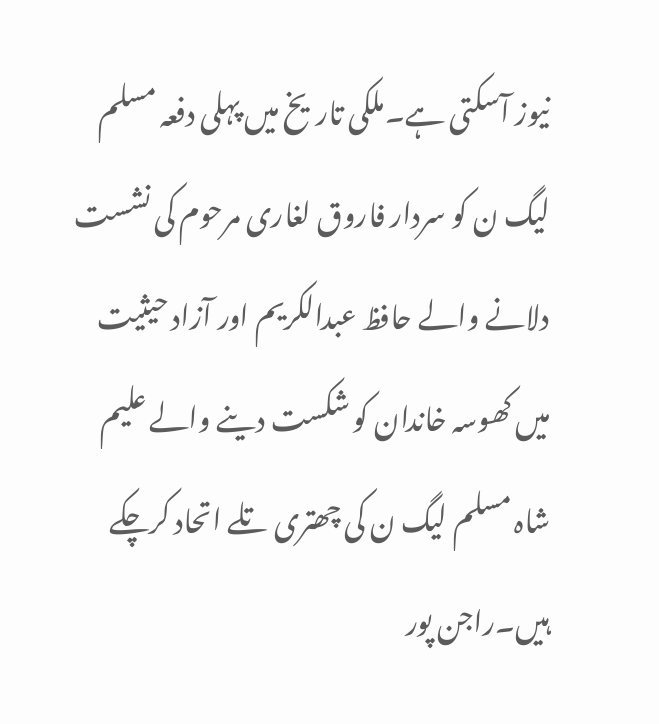نیوز آسکتی ہے۔ملکی تاریخ میں پہلی دفعہ مسلم لیگ ن کو سردار فاروق لغاری مرحوم کی نشست دلانے والے حافظ عبدالکریم اور آزاد حیثیت میں کھوسہ خاندان کو شکست دینے والے علیم شاہ مسلم لیگ ن کی چھتری تلے اتحاد کرچکے ہیں۔راجن پور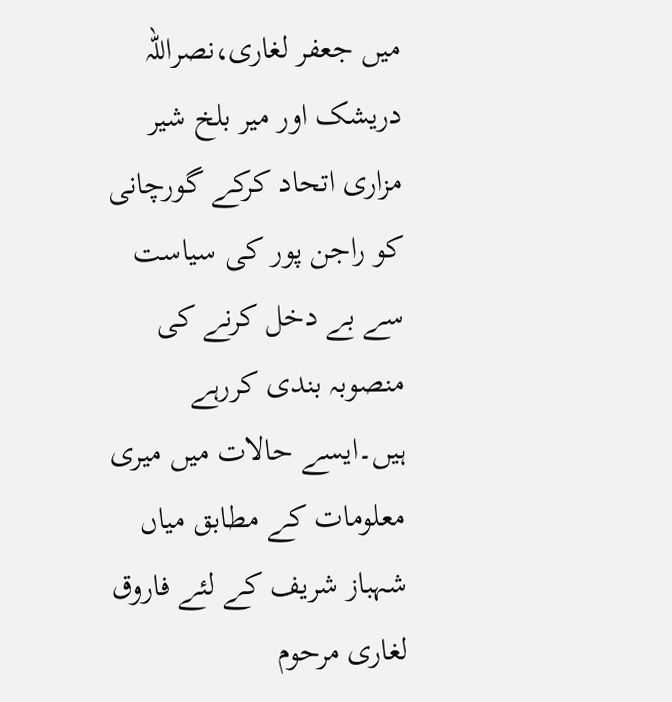میں جعفر لغاری،نصراللہ دریشک اور میر بلخ شیر مزاری اتحاد کرکے گورچانی کو راجن پور کی سیاست سے بے دخل کرنے کی منصوبہ بندی کررہے ہیں۔ایسے حالات میں میری معلومات کے مطابق میاں شہباز شریف کے لئے فاروق لغاری مرحوم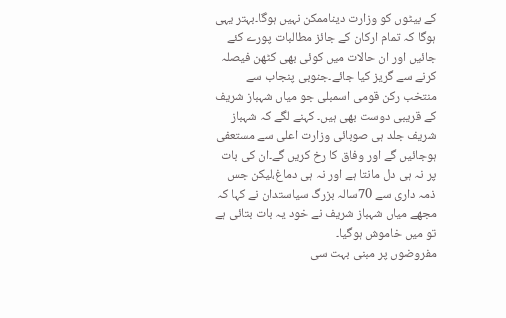کے بیٹوں کو وزارت دیناممکن نہیں ہوگا۔بہتر یہی ہوگا کہ تمام ارکان کے جائز مطالبات پورے کئے جائیں اور ان حالات میں کوئی بھی کٹھن فیصلہ کرنے سے گریز کیا جائے۔جنوبی پنجاب سے منتخب رکن قومی اسمبلی جو میاں شہباز شریف کے قریبی دوست بھی ہیں۔ کہنے لگے کہ شہباز شریف جلد ہی صوبائی وزارت اعلی سے مستعفی ہوجائیں گے اور وفاق کا رخ کریں گے۔ان کی بات پر نہ ہی دل مانتا ہے اور نہ ہی دماغ،لیکن جس ذمہ داری سے 70سالہ بزرگ سیاستدان نے کہا کہ مجھے میاں شہباز شریف نے خود یہ بات بتائی ہے تو میں خاموش ہوگیا۔
مفروضوں پر مبنی بہت سی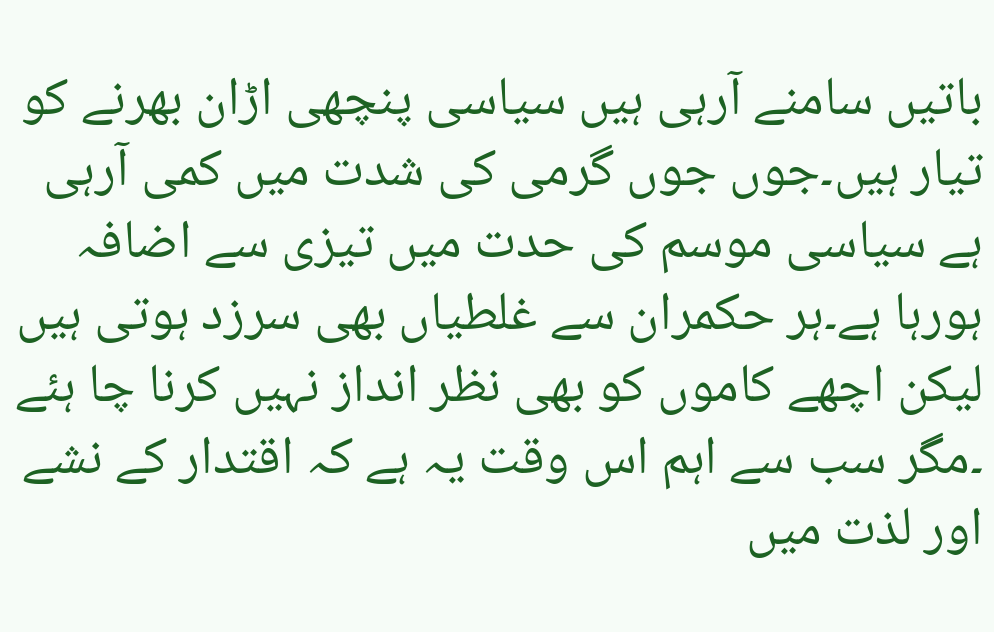باتیں سامنے آرہی ہیں سیاسی پنچھی اڑان بھرنے کو تیار ہیں۔جوں جوں گرمی کی شدت میں کمی آرہی ہے سیاسی موسم کی حدت میں تیزی سے اضافہ ہورہا ہے۔ہر حکمران سے غلطیاں بھی سرزد ہوتی ہیں لیکن اچھے کاموں کو بھی نظر انداز نہیں کرنا چا ہئے ۔مگر سب سے اہم اس وقت یہ ہے کہ اقتدار کے نشے اور لذت میں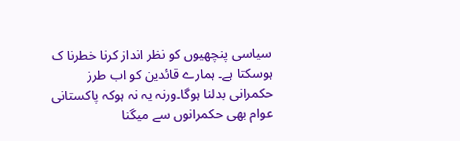سیاسی پنچھیوں کو نظر انداز کرنا خطرنا ک ہوسکتا ہے۔ ہمارے قائدین کو اب طرز حکمرانی بدلنا ہوگا۔ورنہ یہ نہ ہوکہ پاکستانی عوام بھی حکمرانوں سے میگنا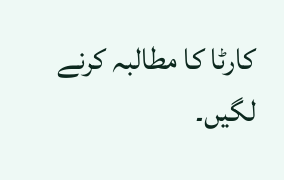کارٹا کا مطالبہ کرنے لگیں۔